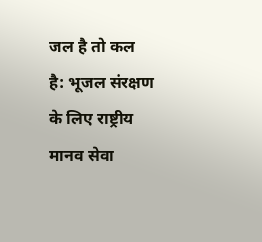जल है तो कल है: भूजल संरक्षण के लिए राष्ट्रीय मानव सेवा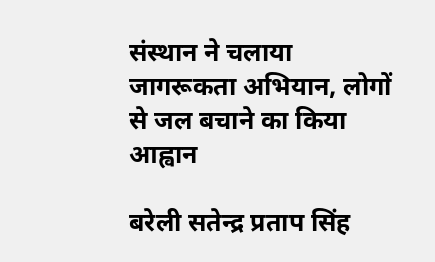संस्थान ने चलाया जागरूकता अभियान, लोगों से जल बचाने का किया आह्वान

बरेली सतेन्द्र प्रताप सिंह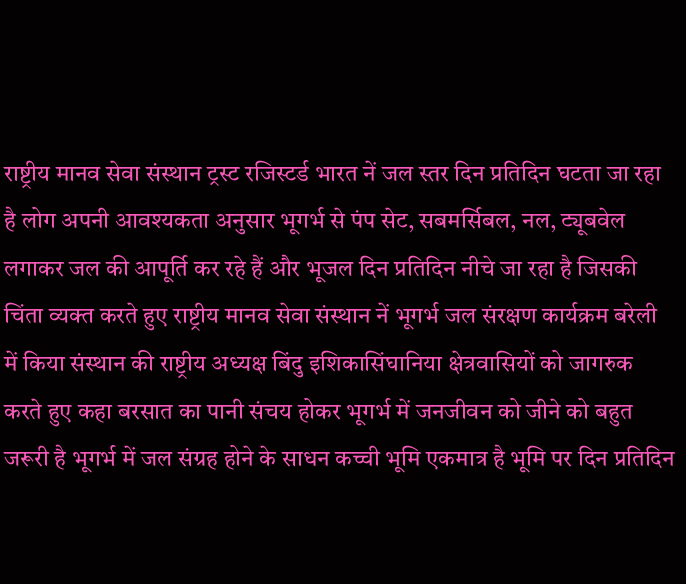राष्ट्रीय मानव सेवा संस्थान ट्रस्ट रजिस्टर्ड भारत नें जल स्तर दिन प्रतिदिन घटता जा रहा है लोग अपनी आवश्यकता अनुसार भूगर्भ से पंप सेट, सबमर्सिबल, नल, ट्यूबवेल लगाकर जल की आपूर्ति कर रहे हैं और भूजल दिन प्रतिदिन नीचे जा रहा है जिसकी चिंता व्यक्त करते हुए राष्ट्रीय मानव सेवा संस्थान नें भूगर्भ जल संरक्षण कार्यक्रम बरेली में किया संस्थान की राष्ट्रीय अध्यक्ष बिंदु इशिकासिंघानिया क्षेत्रवासियों को जागरुक करते हुए कहा बरसात का पानी संचय होकर भूगर्भ में जनजीवन को जीने को बहुत जरूरी है भूगर्भ में जल संग्रह होने के साधन कच्ची भूमि एकमात्र है भूमि पर दिन प्रतिदिन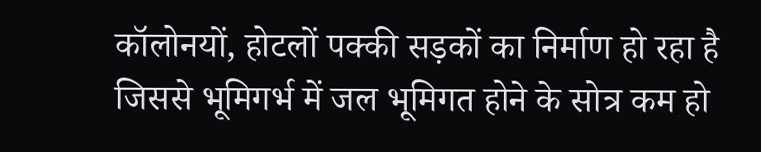कॉलोनयों, होटलों पक्की सड़कों का निर्माण हो रहा है जिससे भूमिगर्भ में जल भूमिगत होने के सोत्र कम हो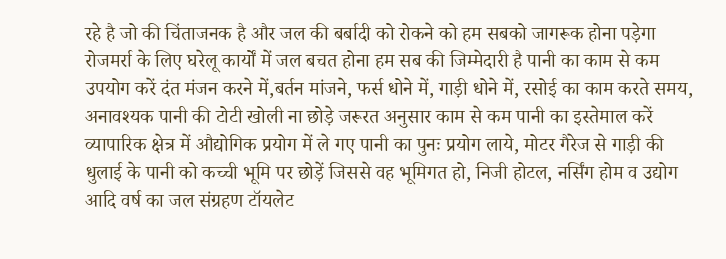रहे है जो की चिंताजनक है और जल की बर्बादी को रोकने को हम सबको जागरूक होना पड़ेगा रोजमर्रा के लिए घरेलू कार्यों में जल बचत होना हम सब की जिम्मेदारी है पानी का काम से कम उपयोग करें दंत मंजन करने में,बर्तन मांजने, फर्स धोने में, गाड़ी धोने में, रसोई का काम करते समय, अनावश्यक पानी की टोटी खोली ना छोड़े जरूरत अनुसार काम से कम पानी का इस्तेमाल करें व्यापारिक क्षेत्र में औद्योगिक प्रयोग में ले गए पानी का पुनः प्रयोग लाये, मोटर गैरेज से गाड़ी की धुलाई के पानी को कच्ची भूमि पर छोड़ें जिससे वह भूमिगत हो, निजी होटल, नर्सिंग होम व उद्योग आदि वर्ष का जल संग्रहण टॉयलेट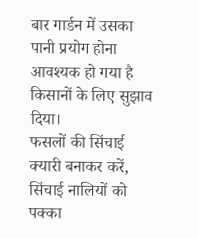बार गार्डन में उसका पानी प्रयोग होना आवश्यक हो गया है किसानों के लिए सुझाव दिया।
फसलों की सिंचाई क्यारी बनाकर करें, सिंचाई नालियों को पक्का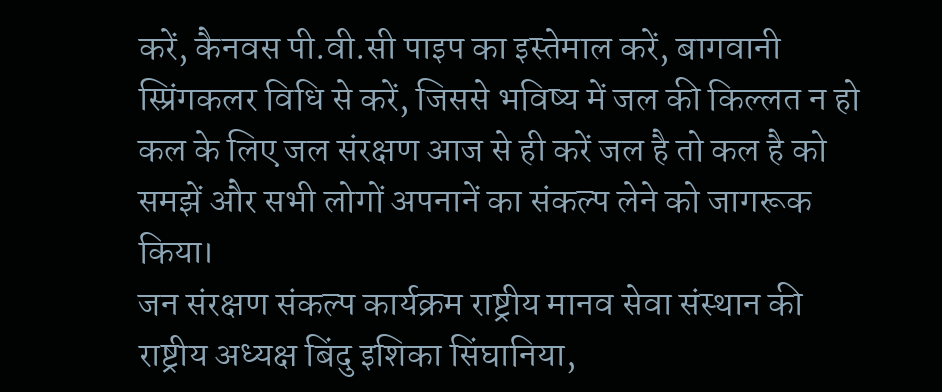करें, कैनवस पी.वी.सी पाइप का इस्तेमाल करें, बागवानी स्प्रिंगकलर विधि से करें, जिससे भविष्य में जल की किल्लत न हो कल के लिए जल संरक्षण आज से ही करें जल है तो कल है को समझें और सभी लोगों अपनानें का संकल्प लेने को जागरूक किया।
जन संरक्षण संकल्प कार्यक्रम राष्ट्रीय मानव सेवा संस्थान की राष्ट्रीय अध्यक्ष बिंदु इशिका सिंघानिया,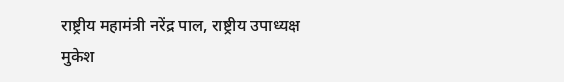राष्ट्रीय महामंत्री नरेंद्र पाल, राष्ट्रीय उपाध्यक्ष मुकेश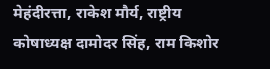मेहंदीरत्ता, राकेश मौर्य, राष्ट्रीय कोषाध्यक्ष दामोदर सिंह, राम किशोर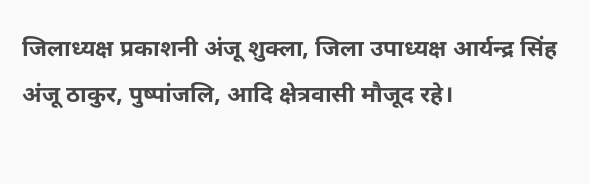जिलाध्यक्ष प्रकाशनी अंजू शुक्ला, जिला उपाध्यक्ष आर्यन्द्र सिंह अंजू ठाकुर, पुष्पांजलि, आदि क्षेत्रवासी मौजूद रहे।